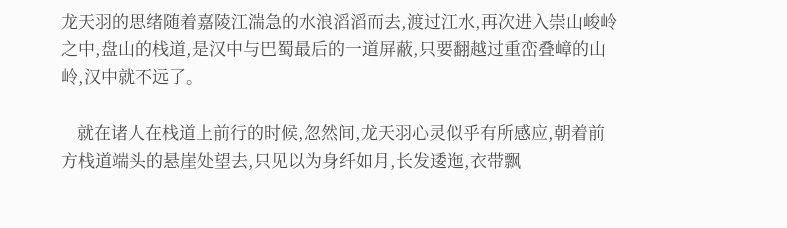龙天羽的思绪随着嘉陵江湍急的水浪滔滔而去,渡过江水,再次进入崇山峻岭之中,盘山的栈道,是汉中与巴蜀最后的一道屏蔽,只要翻越过重峦叠嶂的山岭,汉中就不远了。

    就在诸人在栈道上前行的时候,忽然间,龙天羽心灵似乎有所感应,朝着前方栈道端头的悬崖处望去,只见以为身纤如月,长发逶迤,衣带飘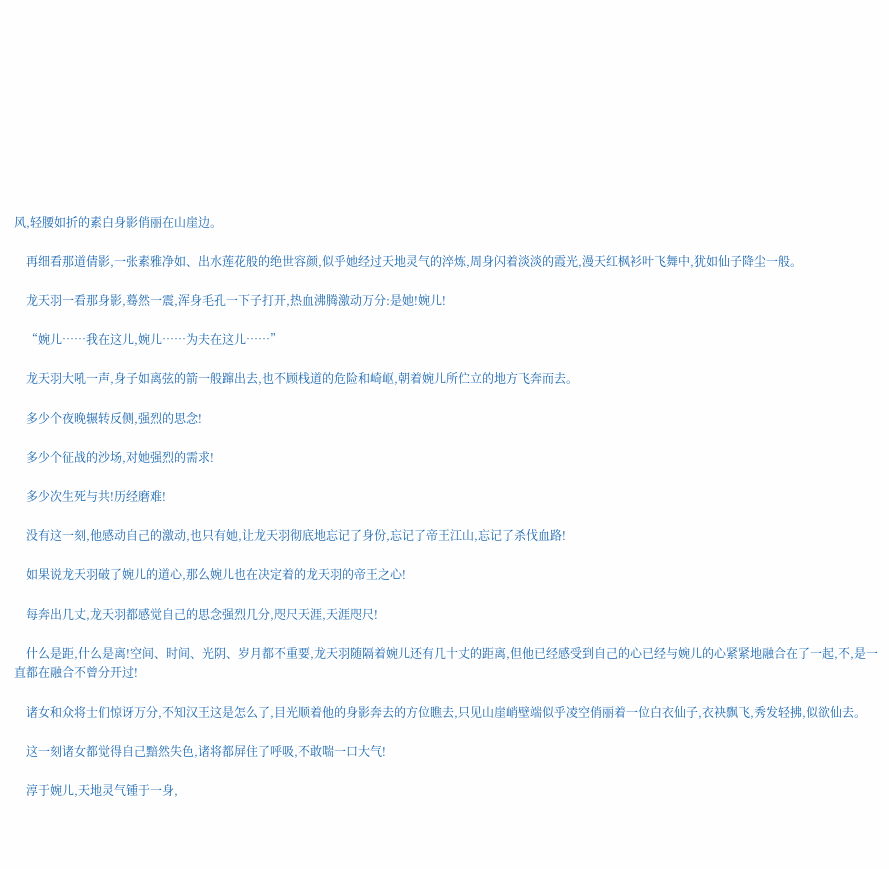风,轻腰如折的素白身影俏丽在山崖边。

    再细看那道倩影,一张素雅净如、出水莲花般的绝世容颜,似乎她经过天地灵气的淬炼,周身闪着淡淡的霞光,漫天红枫衫叶飞舞中,犹如仙子降尘一般。

    龙天羽一看那身影,蓦然一震,浑身毛孔一下子打开,热血沸腾激动万分:是她!婉儿!

    “婉儿……我在这儿,婉儿……为夫在这儿……”

    龙天羽大吼一声,身子如离弦的箭一般蹿出去,也不顾栈道的危险和崎岖,朝着婉儿所伫立的地方飞奔而去。

    多少个夜晚辗转反侧,强烈的思念!

    多少个征战的沙场,对她强烈的需求!

    多少次生死与共!历经磨难!

    没有这一刻,他感动自己的激动,也只有她,让龙天羽彻底地忘记了身份,忘记了帝王江山,忘记了杀伐血路!

    如果说龙天羽破了婉儿的道心,那么婉儿也在决定着的龙天羽的帝王之心!

    每奔出几丈,龙天羽都感觉自己的思念强烈几分,咫尺天涯,天涯咫尺!

    什么是距,什么是离!空间、时间、光阴、岁月都不重要,龙天羽随隔着婉儿还有几十丈的距离,但他已经感受到自己的心已经与婉儿的心紧紧地融合在了一起,不,是一直都在融合不曾分开过!

    诸女和众将士们惊讶万分,不知汉王这是怎么了,目光顺着他的身影奔去的方位瞧去,只见山崖峭壁端似乎凌空俏丽着一位白衣仙子,衣袂飘飞,秀发轻拂,似欲仙去。

    这一刻诸女都觉得自己黯然失色,诸将都屏住了呼吸,不敢喘一口大气!

    淳于婉儿,天地灵气锺于一身,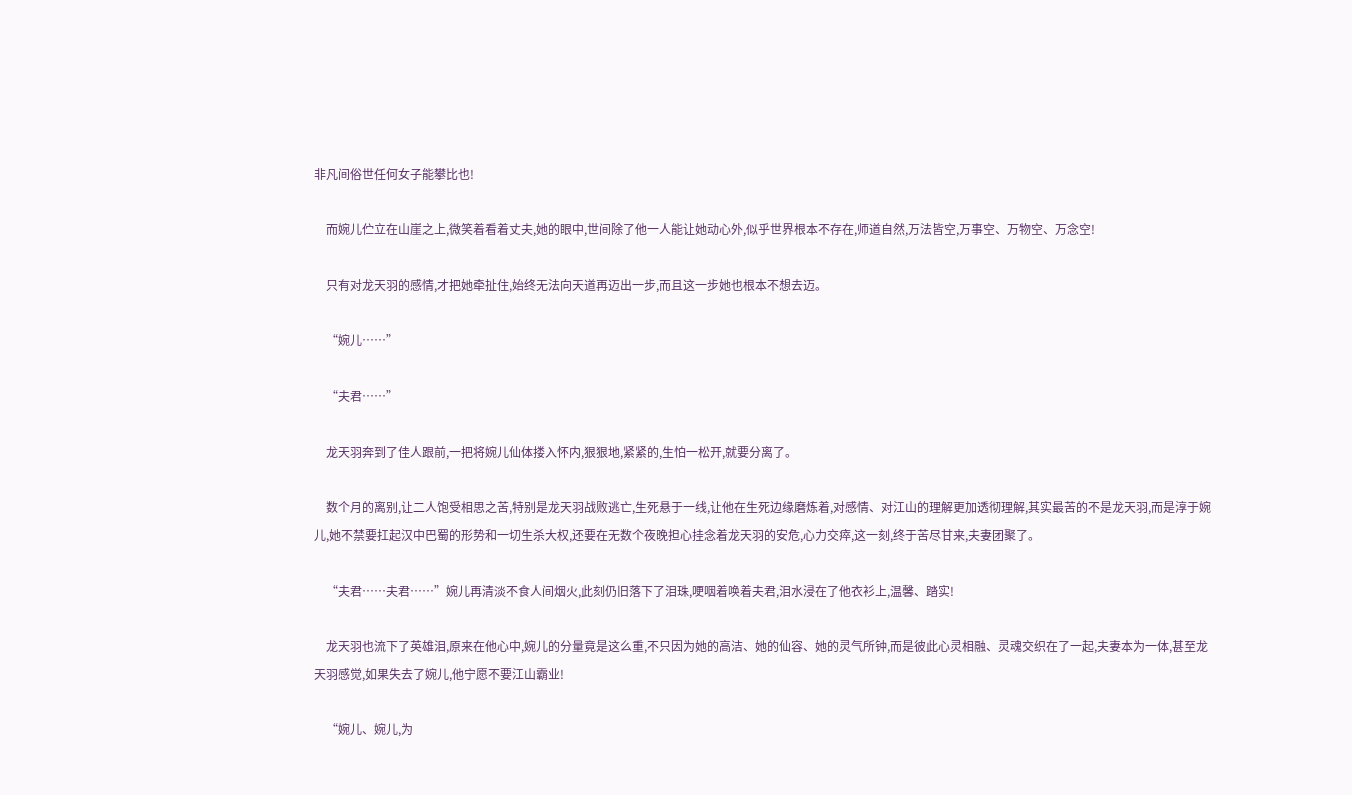非凡间俗世任何女子能攀比也!

    而婉儿伫立在山崖之上,微笑着看着丈夫,她的眼中,世间除了他一人能让她动心外,似乎世界根本不存在,师道自然,万法皆空,万事空、万物空、万念空!

    只有对龙天羽的感情,才把她牵扯住,始终无法向天道再迈出一步,而且这一步她也根本不想去迈。

    “婉儿……”

    “夫君……”

    龙天羽奔到了佳人跟前,一把将婉儿仙体搂入怀内,狠狠地,紧紧的,生怕一松开,就要分离了。

    数个月的离别,让二人饱受相思之苦,特别是龙天羽战败逃亡,生死悬于一线,让他在生死边缘磨炼着,对感情、对江山的理解更加透彻理解,其实最苦的不是龙天羽,而是淳于婉儿,她不禁要扛起汉中巴蜀的形势和一切生杀大权,还要在无数个夜晚担心挂念着龙天羽的安危,心力交瘁,这一刻,终于苦尽甘来,夫妻团聚了。

    “夫君……夫君……”婉儿再清淡不食人间烟火,此刻仍旧落下了泪珠,哽咽着唤着夫君,泪水浸在了他衣衫上,温馨、踏实!

    龙天羽也流下了英雄泪,原来在他心中,婉儿的分量竟是这么重,不只因为她的高洁、她的仙容、她的灵气所钟,而是彼此心灵相融、灵魂交织在了一起,夫妻本为一体,甚至龙天羽感觉,如果失去了婉儿,他宁愿不要江山霸业!

    “婉儿、婉儿,为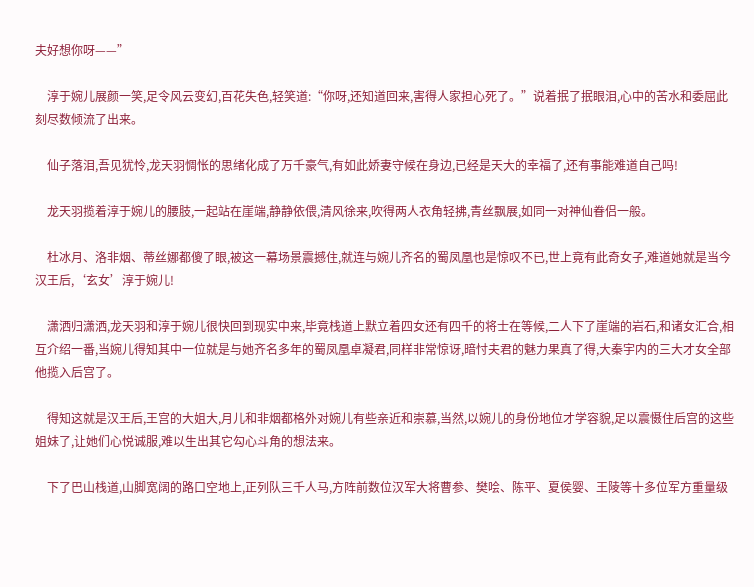夫好想你呀——”

    淳于婉儿展颜一笑,足令风云变幻,百花失色,轻笑道:“你呀,还知道回来,害得人家担心死了。”说着抿了抿眼泪,心中的苦水和委屈此刻尽数倾流了出来。

    仙子落泪,吾见犹怜,龙天羽惆怅的思绪化成了万千豪气,有如此娇妻守候在身边,已经是天大的幸福了,还有事能难道自己吗!

    龙天羽揽着淳于婉儿的腰肢,一起站在崖端,静静依偎,清风徐来,吹得两人衣角轻拂,青丝飘展,如同一对神仙眷侣一般。

    杜冰月、洛非烟、蒂丝娜都傻了眼,被这一幕场景震撼住,就连与婉儿齐名的蜀凤凰也是惊叹不已,世上竟有此奇女子,难道她就是当今汉王后,‘玄女’淳于婉儿!

    潇洒归潇洒,龙天羽和淳于婉儿很快回到现实中来,毕竟栈道上默立着四女还有四千的将士在等候,二人下了崖端的岩石,和诸女汇合,相互介绍一番,当婉儿得知其中一位就是与她齐名多年的蜀凤凰卓凝君,同样非常惊讶,暗忖夫君的魅力果真了得,大秦宇内的三大才女全部他揽入后宫了。

    得知这就是汉王后,王宫的大姐大,月儿和非烟都格外对婉儿有些亲近和崇慕,当然,以婉儿的身份地位才学容貌,足以震慑住后宫的这些姐妹了,让她们心悦诚服,难以生出其它勾心斗角的想法来。

    下了巴山栈道,山脚宽阔的路口空地上,正列队三千人马,方阵前数位汉军大将曹参、樊哙、陈平、夏侯婴、王陵等十多位军方重量级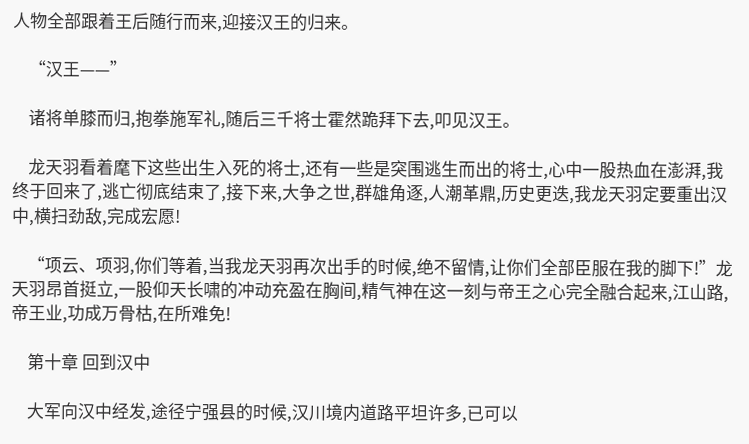人物全部跟着王后随行而来,迎接汉王的归来。

    “汉王——”

    诸将单膝而归,抱拳施军礼,随后三千将士霍然跪拜下去,叩见汉王。

    龙天羽看着麾下这些出生入死的将士,还有一些是突围逃生而出的将士,心中一股热血在澎湃,我终于回来了,逃亡彻底结束了,接下来,大争之世,群雄角逐,人潮革鼎,历史更迭,我龙天羽定要重出汉中,横扫劲敌,完成宏愿!

    “项云、项羽,你们等着,当我龙天羽再次出手的时候,绝不留情,让你们全部臣服在我的脚下!”龙天羽昂首挺立,一股仰天长啸的冲动充盈在胸间,精气神在这一刻与帝王之心完全融合起来,江山路,帝王业,功成万骨枯,在所难免!

    第十章 回到汉中

    大军向汉中经发,途径宁强县的时候,汉川境内道路平坦许多,已可以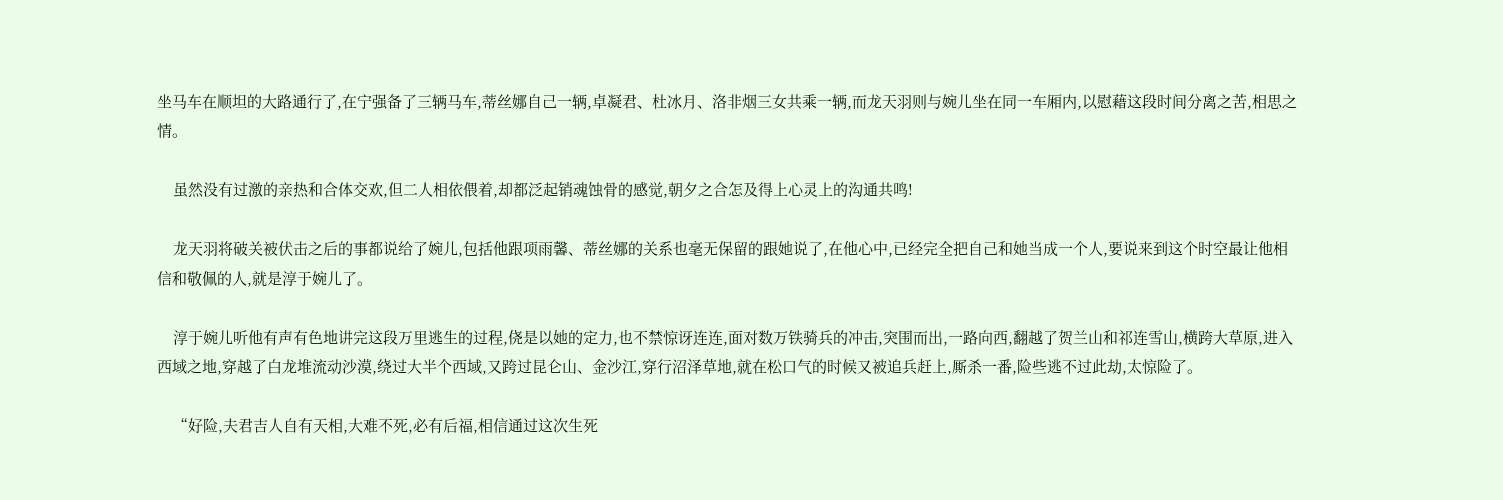坐马车在顺坦的大路通行了,在宁强备了三辆马车,蒂丝娜自己一辆,卓凝君、杜冰月、洛非烟三女共乘一辆,而龙天羽则与婉儿坐在同一车厢内,以慰藉这段时间分离之苦,相思之情。

    虽然没有过激的亲热和合体交欢,但二人相依偎着,却都泛起销魂蚀骨的感觉,朝夕之合怎及得上心灵上的沟通共鸣!

    龙天羽将破关被伏击之后的事都说给了婉儿,包括他跟项雨馨、蒂丝娜的关系也毫无保留的跟她说了,在他心中,已经完全把自己和她当成一个人,要说来到这个时空最让他相信和敬佩的人,就是淳于婉儿了。

    淳于婉儿听他有声有色地讲完这段万里逃生的过程,侥是以她的定力,也不禁惊讶连连,面对数万铁骑兵的冲击,突围而出,一路向西,翻越了贺兰山和祁连雪山,横跨大草原,进入西域之地,穿越了白龙堆流动沙漠,绕过大半个西域,又跨过昆仑山、金沙江,穿行沼泽草地,就在松口气的时候又被追兵赶上,厮杀一番,险些逃不过此劫,太惊险了。

    “好险,夫君吉人自有天相,大难不死,必有后福,相信通过这次生死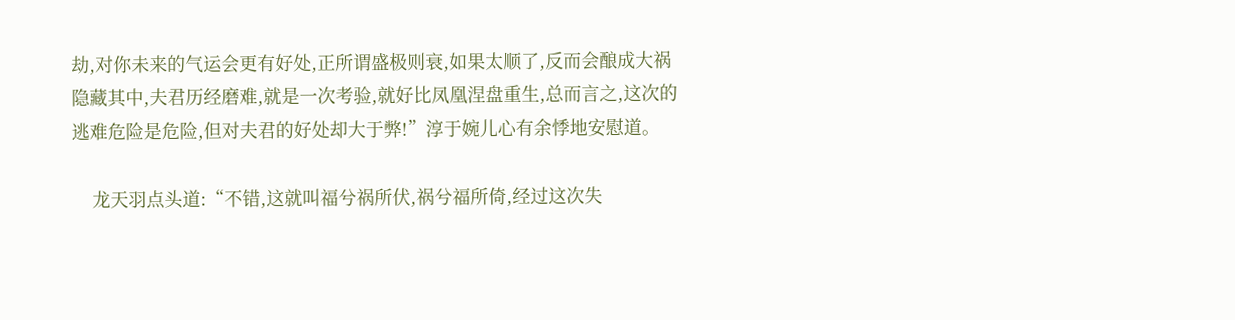劫,对你未来的气运会更有好处,正所谓盛极则衰,如果太顺了,反而会酿成大祸隐藏其中,夫君历经磨难,就是一次考验,就好比凤凰涅盘重生,总而言之,这次的逃难危险是危险,但对夫君的好处却大于弊!”淳于婉儿心有余悸地安慰道。

    龙天羽点头道:“不错,这就叫福兮祸所伏,祸兮福所倚,经过这次失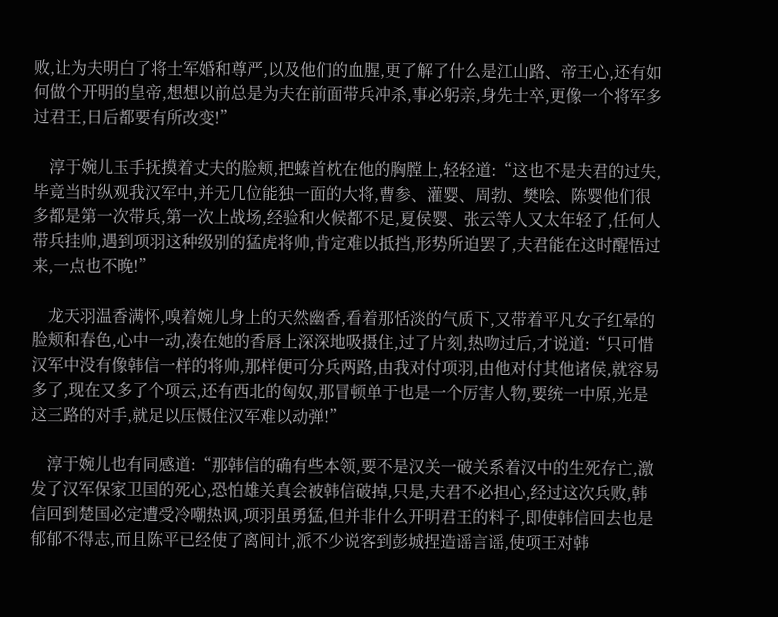败,让为夫明白了将士军婚和尊严,以及他们的血腥,更了解了什么是江山路、帝王心,还有如何做个开明的皇帝,想想以前总是为夫在前面带兵冲杀,事必躬亲,身先士卒,更像一个将军多过君王,日后都要有所改变!”

    淳于婉儿玉手抚摸着丈夫的脸颊,把螓首枕在他的胸膛上,轻轻道:“这也不是夫君的过失,毕竟当时纵观我汉军中,并无几位能独一面的大将,曹参、灌婴、周勃、樊哙、陈婴他们很多都是第一次带兵,第一次上战场,经验和火候都不足,夏侯婴、张云等人又太年轻了,任何人带兵挂帅,遇到项羽这种级别的猛虎将帅,肯定难以抵挡,形势所迫罢了,夫君能在这时醒悟过来,一点也不晚!”

    龙天羽温香满怀,嗅着婉儿身上的天然幽香,看着那恬淡的气质下,又带着平凡女子红晕的脸颊和春色,心中一动,凑在她的香唇上深深地吸摄住,过了片刻,热吻过后,才说道:“只可惜汉军中没有像韩信一样的将帅,那样便可分兵两路,由我对付项羽,由他对付其他诸侯,就容易多了,现在又多了个项云,还有西北的匈奴,那冒顿单于也是一个厉害人物,要统一中原,光是这三路的对手,就足以压慑住汉军难以动弹!”

    淳于婉儿也有同感道:“那韩信的确有些本领,要不是汉关一破关系着汉中的生死存亡,激发了汉军保家卫国的死心,恐怕雄关真会被韩信破掉,只是,夫君不必担心,经过这次兵败,韩信回到楚国必定遭受冷嘲热讽,项羽虽勇猛,但并非什么开明君王的料子,即使韩信回去也是郁郁不得志,而且陈平已经使了离间计,派不少说客到彭城捏造谣言谣,使项王对韩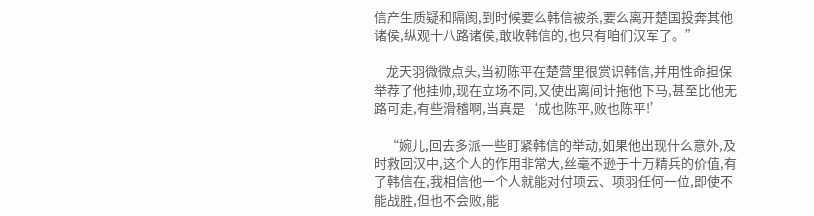信产生质疑和隔阂,到时候要么韩信被杀,要么离开楚国投奔其他诸侯,纵观十八路诸侯,敢收韩信的,也只有咱们汉军了。”

    龙天羽微微点头,当初陈平在楚营里很赏识韩信,并用性命担保举荐了他挂帅,现在立场不同,又使出离间计拖他下马,甚至比他无路可走,有些滑稽啊,当真是‘成也陈平,败也陈平!’

    “婉儿,回去多派一些盯紧韩信的举动,如果他出现什么意外,及时救回汉中,这个人的作用非常大,丝毫不逊于十万精兵的价值,有了韩信在,我相信他一个人就能对付项云、项羽任何一位,即使不能战胜,但也不会败,能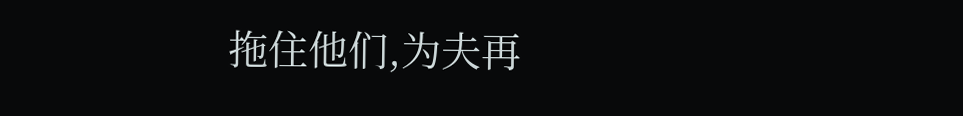拖住他们,为夫再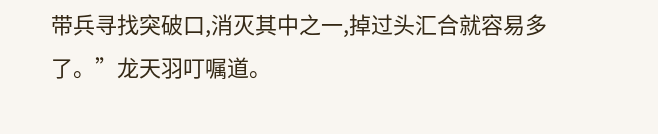带兵寻找突破口,消灭其中之一,掉过头汇合就容易多了。”龙天羽叮嘱道。